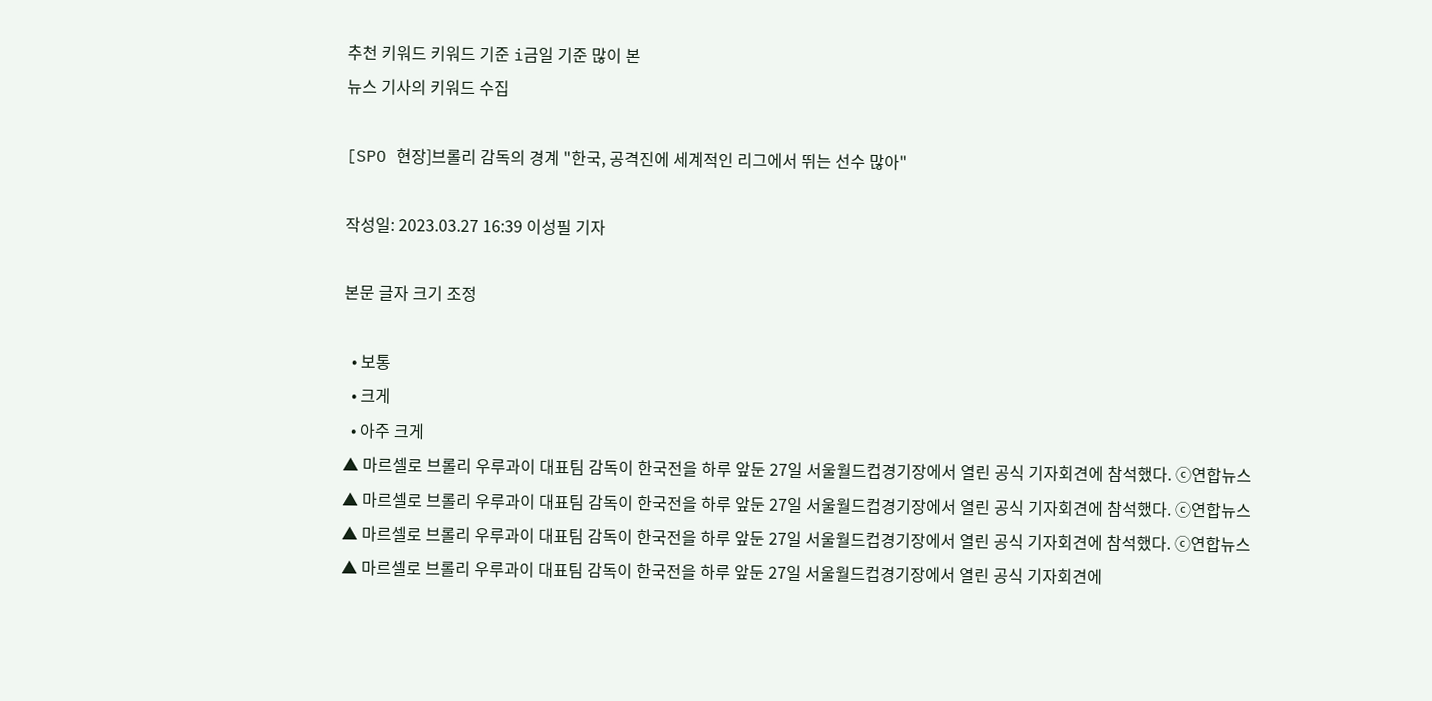추천 키워드 키워드 기준 i금일 기준 많이 본
뉴스 기사의 키워드 수집

[SPO 현장]브롤리 감독의 경계 "한국, 공격진에 세계적인 리그에서 뛰는 선수 많아"

작성일: 2023.03.27 16:39 이성필 기자

본문 글자 크기 조정

  • 보통
  • 크게
  • 아주 크게
▲ 마르셀로 브롤리 우루과이 대표팀 감독이 한국전을 하루 앞둔 27일 서울월드컵경기장에서 열린 공식 기자회견에 참석했다. ⓒ연합뉴스
▲ 마르셀로 브롤리 우루과이 대표팀 감독이 한국전을 하루 앞둔 27일 서울월드컵경기장에서 열린 공식 기자회견에 참석했다. ⓒ연합뉴스
▲ 마르셀로 브롤리 우루과이 대표팀 감독이 한국전을 하루 앞둔 27일 서울월드컵경기장에서 열린 공식 기자회견에 참석했다. ⓒ연합뉴스
▲ 마르셀로 브롤리 우루과이 대표팀 감독이 한국전을 하루 앞둔 27일 서울월드컵경기장에서 열린 공식 기자회견에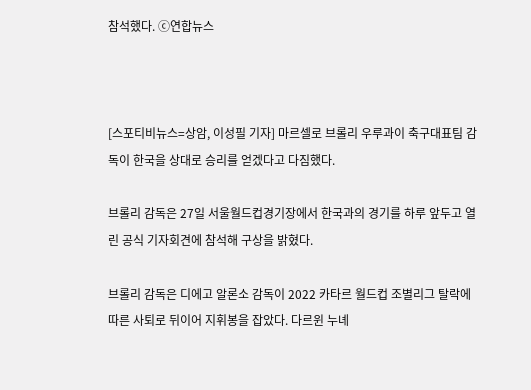참석했다. ⓒ연합뉴스



[스포티비뉴스=상암, 이성필 기자] 마르셀로 브롤리 우루과이 축구대표팀 감독이 한국을 상대로 승리를 얻겠다고 다짐했다.

브롤리 감독은 27일 서울월드컵경기장에서 한국과의 경기를 하루 앞두고 열린 공식 기자회견에 참석해 구상을 밝혔다.

브롤리 감독은 디에고 알론소 감독이 2022 카타르 월드컵 조별리그 탈락에 따른 사퇴로 뒤이어 지휘봉을 잡았다. 다르윈 누녜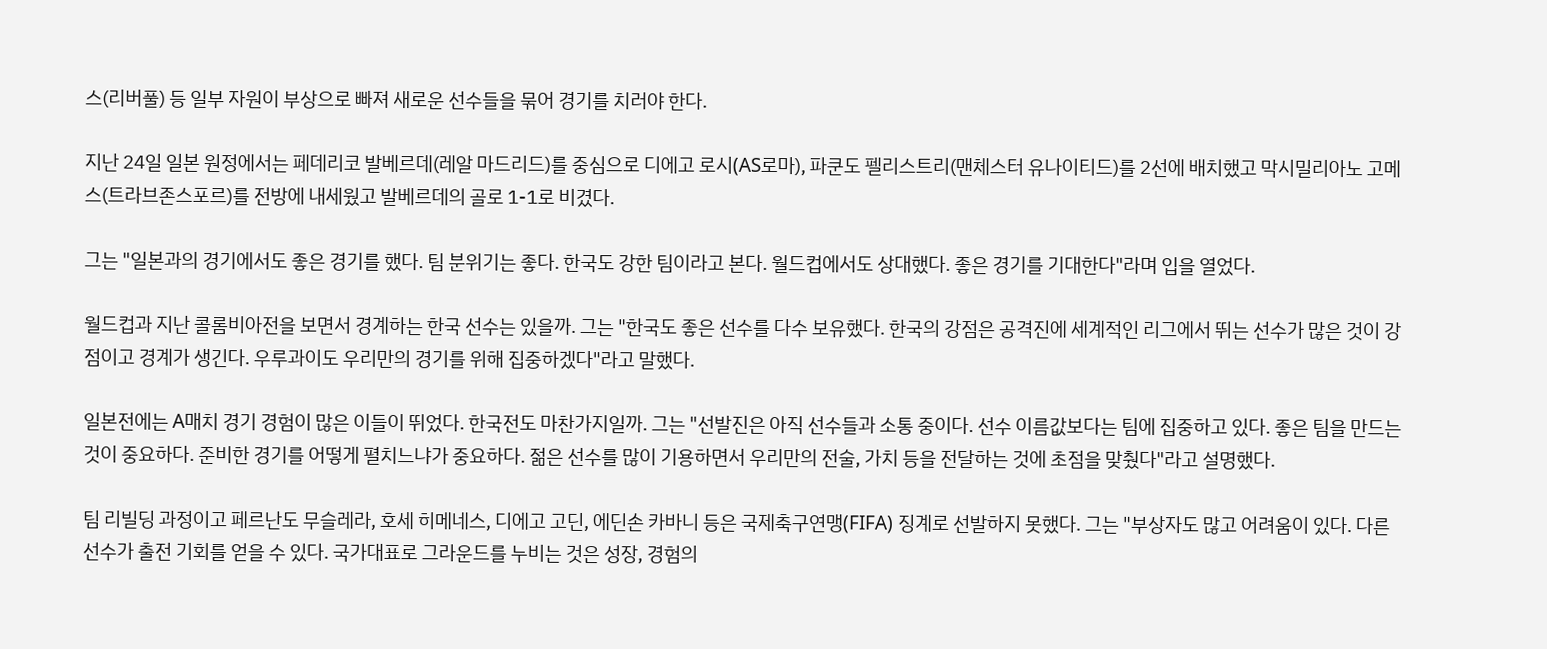스(리버풀) 등 일부 자원이 부상으로 빠져 새로운 선수들을 묶어 경기를 치러야 한다.

지난 24일 일본 원정에서는 페데리코 발베르데(레알 마드리드)를 중심으로 디에고 로시(AS로마), 파쿤도 펠리스트리(맨체스터 유나이티드)를 2선에 배치했고 막시밀리아노 고메스(트라브존스포르)를 전방에 내세웠고 발베르데의 골로 1-1로 비겼다.

그는 "일본과의 경기에서도 좋은 경기를 했다. 팀 분위기는 좋다. 한국도 강한 팀이라고 본다. 월드컵에서도 상대했다. 좋은 경기를 기대한다"라며 입을 열었다.

월드컵과 지난 콜롬비아전을 보면서 경계하는 한국 선수는 있을까. 그는 "한국도 좋은 선수를 다수 보유했다. 한국의 강점은 공격진에 세계적인 리그에서 뛰는 선수가 많은 것이 강점이고 경계가 생긴다. 우루과이도 우리만의 경기를 위해 집중하겠다"라고 말했다.

일본전에는 A매치 경기 경험이 많은 이들이 뛰었다. 한국전도 마찬가지일까. 그는 "선발진은 아직 선수들과 소통 중이다. 선수 이름값보다는 팀에 집중하고 있다. 좋은 팀을 만드는 것이 중요하다. 준비한 경기를 어떻게 펼치느냐가 중요하다. 젊은 선수를 많이 기용하면서 우리만의 전술, 가치 등을 전달하는 것에 초점을 맞췄다"라고 설명했다.

팀 리빌딩 과정이고 페르난도 무슬레라, 호세 히메네스, 디에고 고딘, 에딘손 카바니 등은 국제축구연맹(FIFA) 징계로 선발하지 못했다. 그는 "부상자도 많고 어려움이 있다. 다른 선수가 출전 기회를 얻을 수 있다. 국가대표로 그라운드를 누비는 것은 성장, 경험의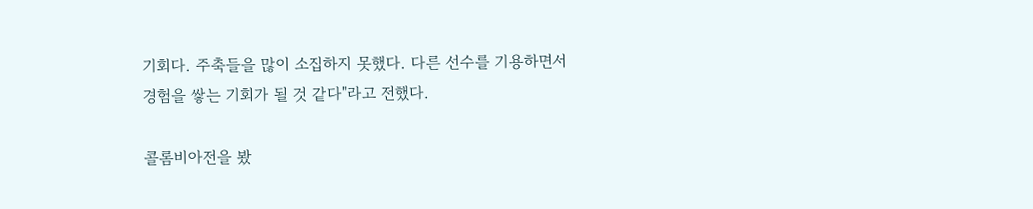기회다. 주축들을 많이 소집하지 못했다. 다른 선수를 기용하면서 경험을 쌓는 기회가 될 것 같다"라고 전했다.

콜롬비아전을 봤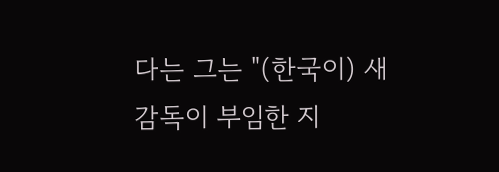다는 그는 "(한국이) 새 감독이 부임한 지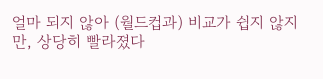얼마 되지 않아 (월드컵과) 비교가 쉽지 않지만, 상당히 빨라졌다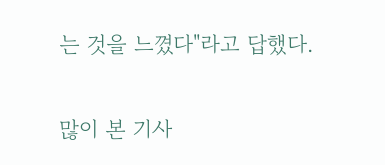는 것을 느꼈다"라고 답했다.


많이 본 기사